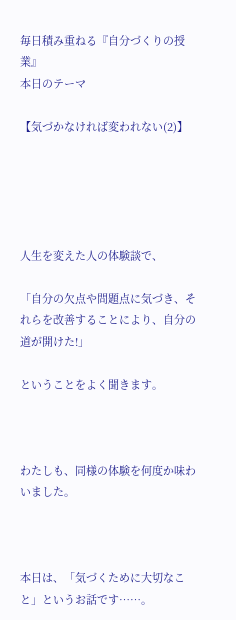毎日積み重ねる『自分づくりの授業』
本日のテーマ

【気づかなければ変われない(2)】





人生を変えた人の体験談で、

「自分の欠点や問題点に気づき、それらを改善することにより、自分の道が開けた!」

ということをよく聞きます。



わたしも、同様の体験を何度か味わいました。



本日は、「気づくために大切なこと」というお話です……。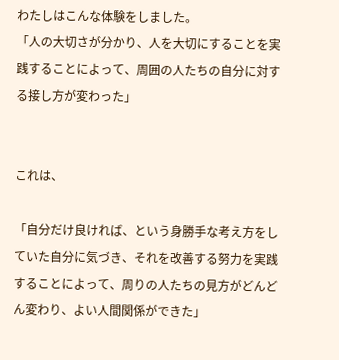わたしはこんな体験をしました。
「人の大切さが分かり、人を大切にすることを実践することによって、周囲の人たちの自分に対する接し方が変わった」


これは、

「自分だけ良ければ、という身勝手な考え方をしていた自分に気づき、それを改善する努力を実践することによって、周りの人たちの見方がどんどん変わり、よい人間関係ができた」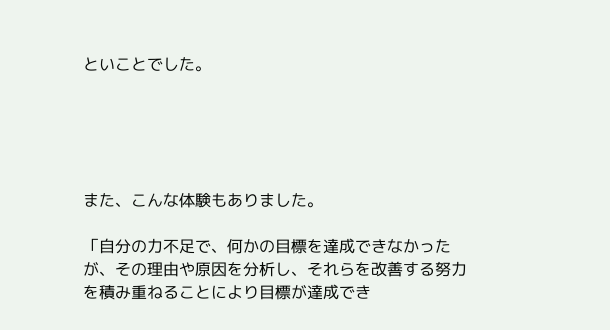といことでした。





また、こんな体験もありました。

「自分の力不足で、何かの目標を達成できなかったが、その理由や原因を分析し、それらを改善する努力を積み重ねることにより目標が達成でき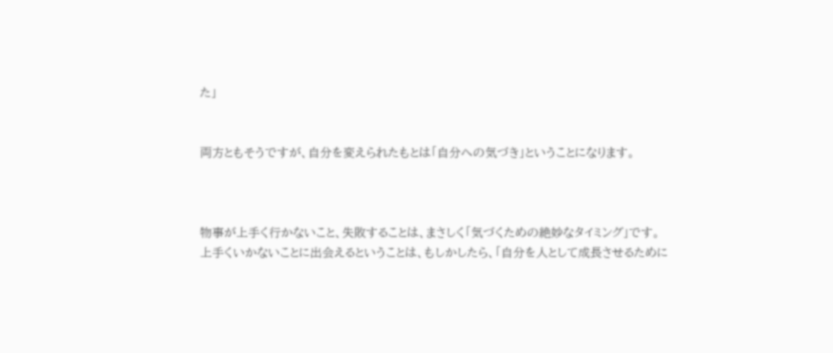た」


両方ともそうですが、自分を変えられたもとは「自分への気づき」ということになります。



物事が上手く行かないこと、失敗することは、まさしく「気づくための絶妙なタイミング」です。
上手くいかないことに出会えるということは、もしかしたら、「自分を人として成長させるために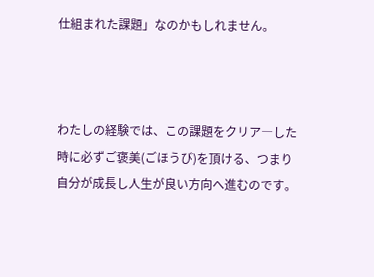仕組まれた課題」なのかもしれません。



わたしの経験では、この課題をクリア―した時に必ずご褒美(ごほうび)を頂ける、つまり自分が成長し人生が良い方向へ進むのです。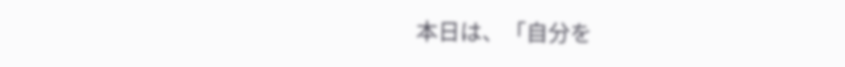本日は、「自分を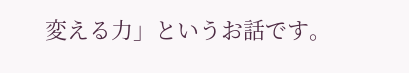変える力」というお話です。